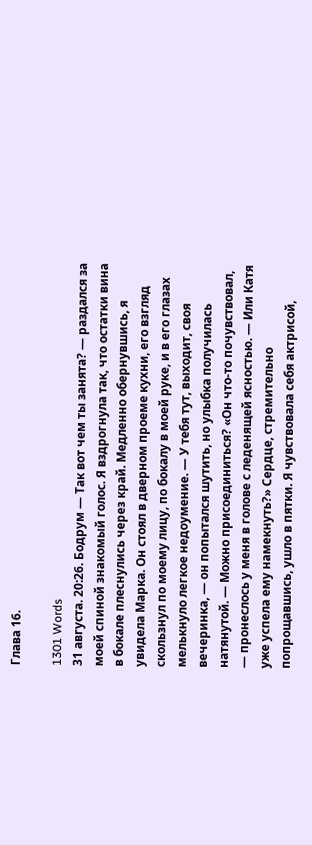Глава 16.

1301 Words
31 августа. 20:26. Бодрум — Так вот чем ты занята? — раздался за моей спиной знакомый голос. Я вздрогнула так, что остатки вина в бокале плеснулись через край. Медленно обернувшись, я увидела Марка. Он стоял в дверном проеме кухни, его взгляд скользнул по моему лицу, по бокалу в моей руке, и в его глазах мелькнуло легкое недоумение. — У тебя тут, выходит, своя вечеринка, — он попытался шутить, но улыбка получилась натянутой. — Можно присоединиться? «Он что-то почувствовал, — пронеслось у меня в голове с леденящей ясностью. — Или Катя уже успела ему намекнуть?» Сердце, стремительно попрощавшись, ушло в пятки. Я чувствовала себя актрисой,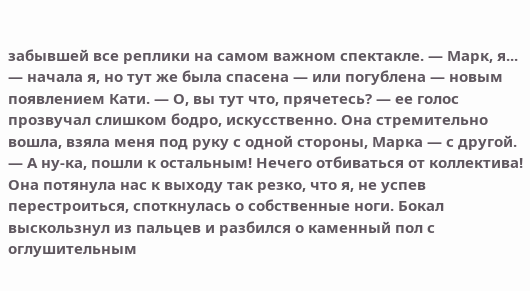забывшей все реплики на самом важном спектакле. — Марк, я... — начала я, но тут же была спасена — или погублена — новым появлением Кати. — О, вы тут что, прячетесь? — ее голос прозвучал слишком бодро, искусственно. Она стремительно вошла, взяла меня под руку с одной стороны, Марка — с другой. — А ну-ка, пошли к остальным! Нечего отбиваться от коллектива! Она потянула нас к выходу так резко, что я, не успев перестроиться, споткнулась о собственные ноги. Бокал выскользнул из пальцев и разбился о каменный пол с оглушительным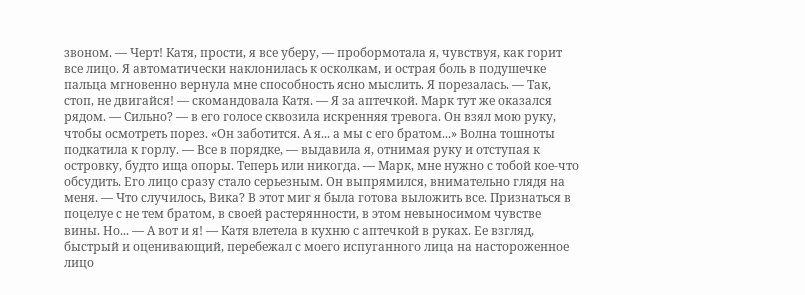звоном. — Черт! Катя, прости, я все уберу, — пробормотала я, чувствуя, как горит все лицо. Я автоматически наклонилась к осколкам, и острая боль в подушечке пальца мгновенно вернула мне способность ясно мыслить. Я порезалась. — Так, стоп, не двигайся! — скомандовала Катя. — Я за аптечкой. Марк тут же оказался рядом. — Сильно? — в его голосе сквозила искренняя тревога. Он взял мою руку, чтобы осмотреть порез. «Он заботится. А я... а мы с его братом...» Волна тошноты подкатила к горлу. — Все в порядке, — выдавила я, отнимая руку и отступая к островку, будто ища опоры. Теперь или никогда. — Марк, мне нужно с тобой кое-что обсудить. Его лицо сразу стало серьезным. Он выпрямился, внимательно глядя на меня. — Что случилось, Вика? В этот миг я была готова выложить все. Признаться в поцелуе с не тем братом, в своей растерянности, в этом невыносимом чувстве вины. Но... — А вот и я! — Катя влетела в кухню с аптечкой в руках. Ее взгляд, быстрый и оценивающий, перебежал с моего испуганного лица на настороженное лицо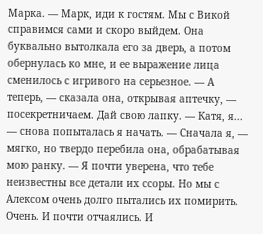Марка. — Марк, иди к гостям. Мы с Викой справимся сами и скоро выйдем. Она буквально вытолкала его за дверь, а потом обернулась ко мне, и ее выражение лица сменилось с игривого на серьезное. — А теперь, — сказала она, открывая аптечку, — посекретничаем. Дай свою лапку. — Катя, я... — снова попыталась я начать. — Сначала я, — мягко, но твердо перебила она, обрабатывая мою ранку. — Я почти уверена, что тебе неизвестны все детали их ссоры. Но мы с Алексом очень долго пытались их помирить. Очень. И почти отчаялись. И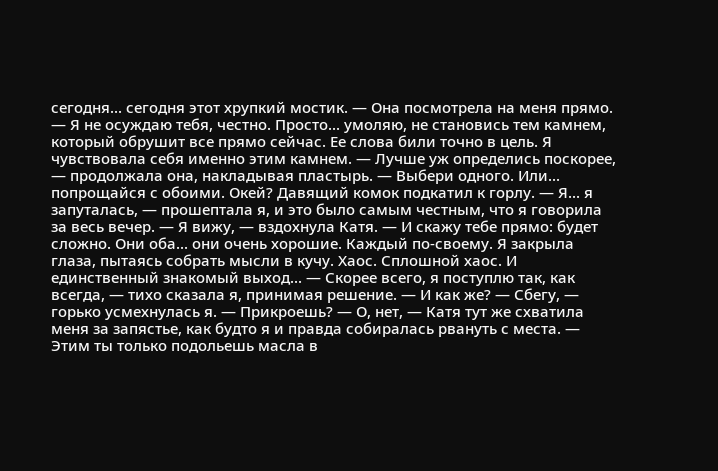сегодня... сегодня этот хрупкий мостик. — Она посмотрела на меня прямо. — Я не осуждаю тебя, честно. Просто... умоляю, не становись тем камнем, который обрушит все прямо сейчас. Ее слова били точно в цель. Я чувствовала себя именно этим камнем. — Лучше уж определись поскорее, — продолжала она, накладывая пластырь. — Выбери одного. Или... попрощайся с обоими. Окей? Давящий комок подкатил к горлу. — Я... я запуталась, — прошептала я, и это было самым честным, что я говорила за весь вечер. — Я вижу, — вздохнула Катя. — И скажу тебе прямо: будет сложно. Они оба... они очень хорошие. Каждый по-своему. Я закрыла глаза, пытаясь собрать мысли в кучу. Хаос. Сплошной хаос. И единственный знакомый выход... — Скорее всего, я поступлю так, как всегда, — тихо сказала я, принимая решение. — И как же? — Сбегу, — горько усмехнулась я. — Прикроешь? — О, нет, — Катя тут же схватила меня за запястье, как будто я и правда собиралась рвануть с места. — Этим ты только подольешь масла в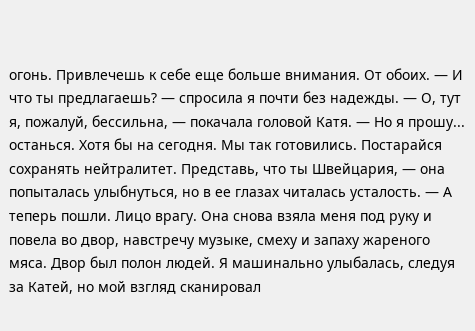огонь. Привлечешь к себе еще больше внимания. От обоих. — И что ты предлагаешь? — спросила я почти без надежды. — О, тут я, пожалуй, бессильна, — покачала головой Катя. — Но я прошу... останься. Хотя бы на сегодня. Мы так готовились. Постарайся сохранять нейтралитет. Представь, что ты Швейцария, — она попыталась улыбнуться, но в ее глазах читалась усталость. — А теперь пошли. Лицо врагу. Она снова взяла меня под руку и повела во двор, навстречу музыке, смеху и запаху жареного мяса. Двор был полон людей. Я машинально улыбалась, следуя за Катей, но мой взгляд сканировал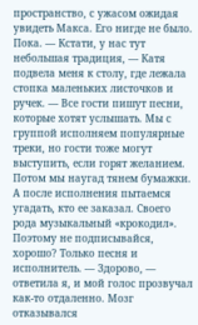пространство, с ужасом ожидая увидеть Макса. Его нигде не было. Пока. — Кстати, у нас тут небольшая традиция, — Катя подвела меня к столу, где лежала стопка маленьких листочков и ручек. — Все гости пишут песни, которые хотят услышать. Мы с группой исполняем популярные треки, но гости тоже могут выступить, если горят желанием. Потом мы наугад тянем бумажки. А после исполнения пытаемся угадать, кто ее заказал. Своего рода музыкальный «крокодил». Поэтому не подписывайся, хорошо? Только песня и исполнитель. — Здорово, — ответила я, и мой голос прозвучал как-то отдаленно. Мозг отказывался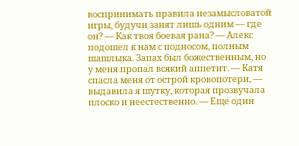воспринимать правила незамысловатой игры, будучи занят лишь одним — где он? — Как твоя боевая рана? — Алекс подошел к нам с подносом, полным шашлыка. Запах был божественным, но у меня пропал всякий аппетит. — Катя спасла меня от острой кровопотери, — выдавила я шутку, которая прозвучала плоско и неестественно. — Еще один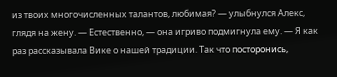из твоих многочисленных талантов, любимая? — улыбнулся Алекс, глядя на жену. — Естественно, — она игриво подмигнула ему. — Я как раз рассказывала Вике о нашей традиции. Так что посторонись,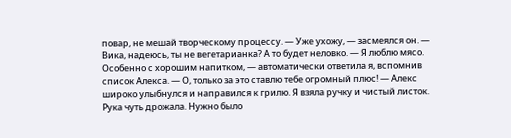повар, не мешай творческому процессу. — Уже ухожу, — засмеялся он. — Вика, надеюсь, ты не вегетарианка? А то будет неловко. — Я люблю мясо. Особенно с хорошим напитком, — автоматически ответила я, вспомнив список Алекса. — О, только за это ставлю тебе огромный плюс! — Алекс широко улыбнулся и направился к грилю. Я взяла ручку и чистый листок. Рука чуть дрожала. Нужно было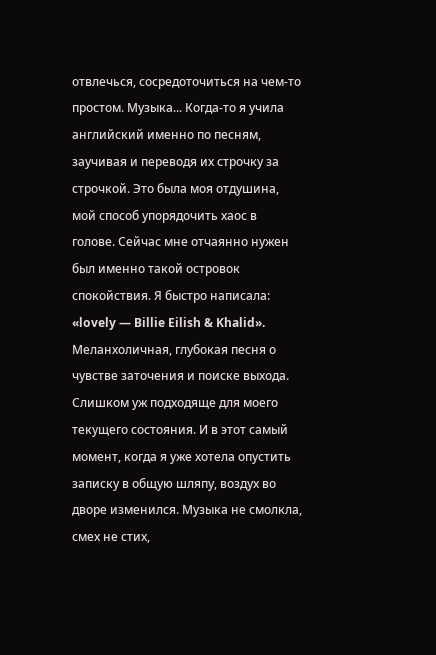отвлечься, сосредоточиться на чем-то простом. Музыка... Когда-то я учила английский именно по песням, заучивая и переводя их строчку за строчкой. Это была моя отдушина, мой способ упорядочить хаос в голове. Сейчас мне отчаянно нужен был именно такой островок спокойствия. Я быстро написала: «lovely — Billie Eilish & Khalid». Меланхоличная, глубокая песня о чувстве заточения и поиске выхода. Слишком уж подходяще для моего текущего состояния. И в этот самый момент, когда я уже хотела опустить записку в общую шляпу, воздух во дворе изменился. Музыка не смолкла, смех не стих,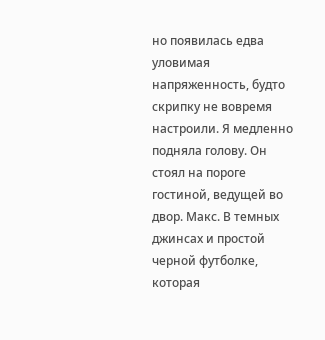но появилась едва уловимая напряженность, будто скрипку не вовремя настроили. Я медленно подняла голову. Он стоял на пороге гостиной, ведущей во двор. Макс. В темных джинсах и простой черной футболке, которая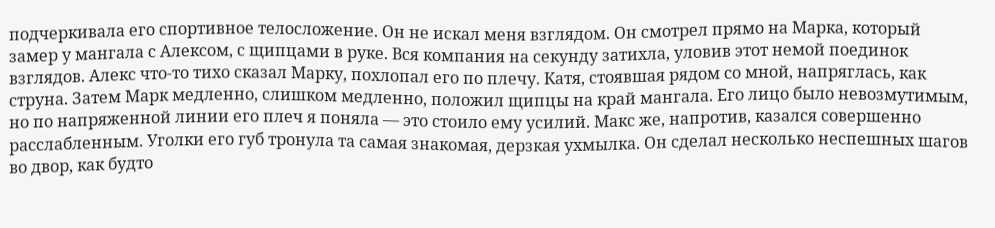подчеркивала его спортивное телосложение. Он не искал меня взглядом. Он смотрел прямо на Марка, который замер у мангала с Алексом, с щипцами в руке. Вся компания на секунду затихла, уловив этот немой поединок взглядов. Алекс что-то тихо сказал Марку, похлопал его по плечу. Катя, стоявшая рядом со мной, напряглась, как струна. Затем Марк медленно, слишком медленно, положил щипцы на край мангала. Его лицо было невозмутимым, но по напряженной линии его плеч я поняла — это стоило ему усилий. Макс же, напротив, казался совершенно расслабленным. Уголки его губ тронула та самая знакомая, дерзкая ухмылка. Он сделал несколько неспешных шагов во двор, как будто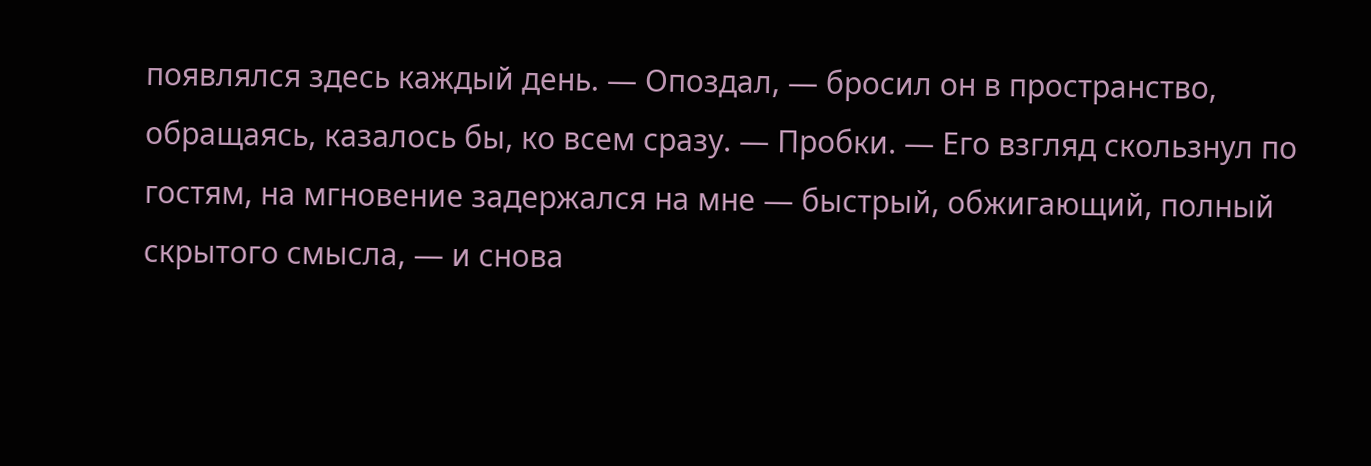появлялся здесь каждый день. — Опоздал, — бросил он в пространство, обращаясь, казалось бы, ко всем сразу. — Пробки. — Его взгляд скользнул по гостям, на мгновение задержался на мне — быстрый, обжигающий, полный скрытого смысла, — и снова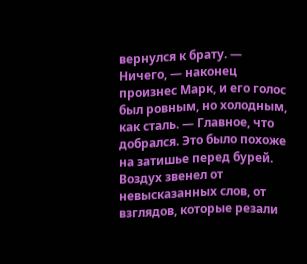вернулся к брату. — Ничего, — наконец произнес Марк, и его голос был ровным, но холодным, как сталь. — Главное, что добрался. Это было похоже на затишье перед бурей. Воздух звенел от невысказанных слов, от взглядов, которые резали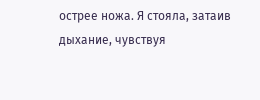острее ножа. Я стояла, затаив дыхание, чувствуя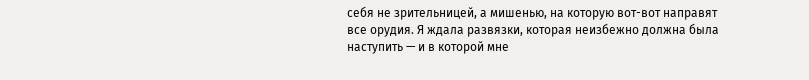себя не зрительницей, а мишенью, на которую вот-вот направят все орудия. Я ждала развязки, которая неизбежно должна была наступить — и в которой мне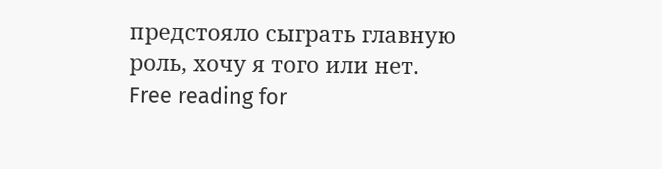предстояло сыграть главную роль, хочу я того или нет.
Free reading for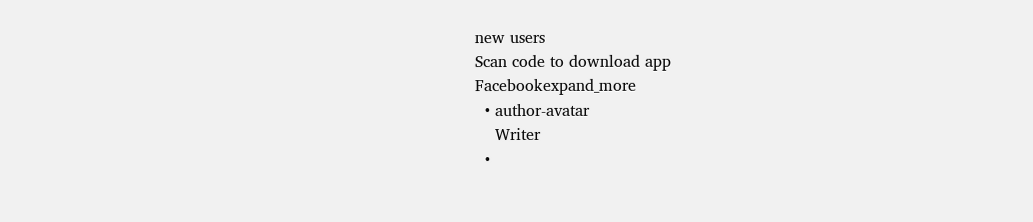new users
Scan code to download app
Facebookexpand_more
  • author-avatar
    Writer
  •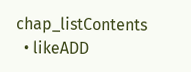chap_listContents
  • likeADD